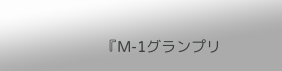『M-1グランプリ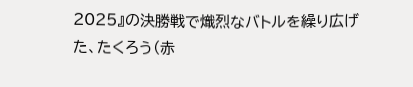2025』の決勝戦で熾烈なバトルを繰り広げた、たくろう(赤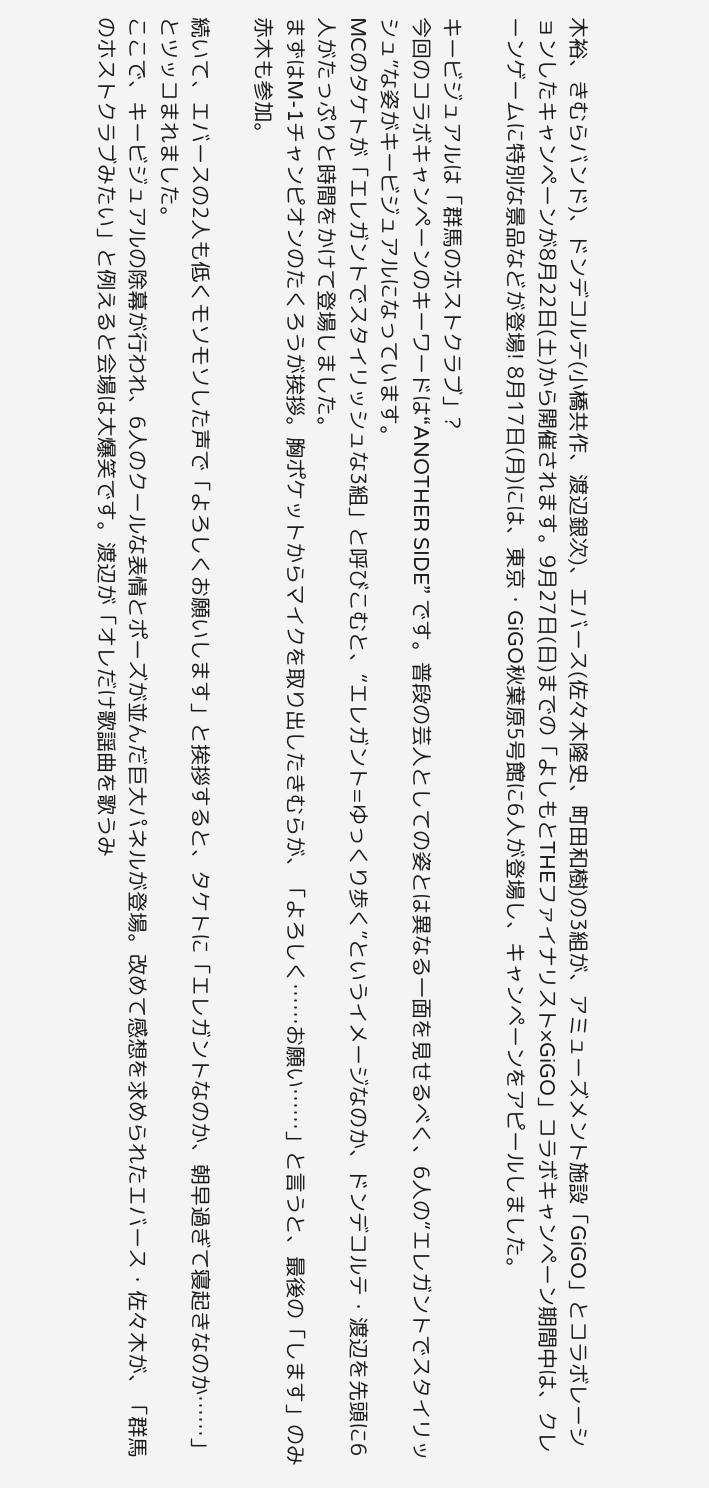木裕、きむらバンド)、ドンデコルテ(小橋共作、渡辺銀次)、エバース(佐々木隆史、町田和樹)の3組が、アミューズメント施設「GiGO」とコラボレーションしたキャンペーンが8月22日(土)から開催されます。9月27日(日)までの「よしもとTHEファイナリスト×GiGO」コラボキャンペーン期間中は、クレーンゲームに特別な景品などが登場! 8月17日(月)には、東京・GiGO秋葉原5号館に6人が登場し、キャンペーンをアピールしました。

キービジュアルは「群馬のホストクラブ」?
今回のコラボキャンペーンのキーワードは“ANOTHER SIDE” です。普段の芸人としての姿とは異なる一面を見せるべく、6人の“エレガントでスタイリッシュ”な姿がキービジュアルになっています。
MCのタケトが「エレガントでスタイリッシュな3組」と呼びこむと、“エレガント=ゆっくり歩く”というイメージなのか、ドンデコルテ・渡辺を先頭に6人がたっぷりと時間をかけて登場しました。
まずはM-1チャンピオンのたくろうが挨拶。胸ポケットからマイクを取り出したきむらが、「よろしく……お願い……」と言うと、最後の「します」のみ赤木も参加。

続いて、エバースの2人も低くモソモソした声で「よろしくお願いします」と挨拶すると、タケトに「エレガントなのか、朝早過ぎて寝起きなのか……」とツッコまれました。
ここで、キービジュアルの除幕が行われ、6人のクールな表情とポーズが並んだ巨大パネルが登場。改めて感想を求められたエバース・佐々木が、「群馬のホストクラブみたい」と例えると会場は大爆笑です。渡辺が「オレだけ歌謡曲を歌うみ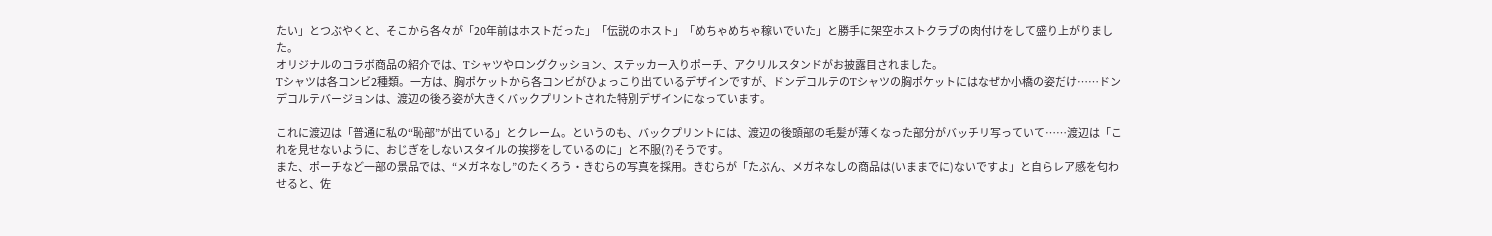たい」とつぶやくと、そこから各々が「20年前はホストだった」「伝説のホスト」「めちゃめちゃ稼いでいた」と勝手に架空ホストクラブの肉付けをして盛り上がりました。
オリジナルのコラボ商品の紹介では、Tシャツやロングクッション、ステッカー入りポーチ、アクリルスタンドがお披露目されました。
Tシャツは各コンビ2種類。一方は、胸ポケットから各コンビがひょっこり出ているデザインですが、ドンデコルテのTシャツの胸ポケットにはなぜか小橋の姿だけ……ドンデコルテバージョンは、渡辺の後ろ姿が大きくバックプリントされた特別デザインになっています。

これに渡辺は「普通に私の“恥部”が出ている」とクレーム。というのも、バックプリントには、渡辺の後頭部の毛髪が薄くなった部分がバッチリ写っていて……渡辺は「これを見せないように、おじぎをしないスタイルの挨拶をしているのに」と不服(?)そうです。
また、ポーチなど一部の景品では、“メガネなし”のたくろう・きむらの写真を採用。きむらが「たぶん、メガネなしの商品は(いままでに)ないですよ」と自らレア感を匂わせると、佐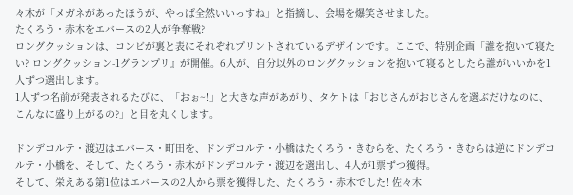々木が「メガネがあったほうが、やっぱ全然いいっすね」と指摘し、会場を爆笑させました。
たくろう・赤木をエバースの2人が争奪戦?
ロングクッションは、コンビが裏と表にそれぞれプリントされているデザインです。ここで、特別企画「誰を抱いて寝たい? ロングクッション-1グランプリ』が開催。6人が、自分以外のロングクッションを抱いて寝るとしたら誰がいいかを1人ずつ選出します。
1人ずつ名前が発表されるたびに、「おぉ~!」と大きな声があがり、タケトは「おじさんがおじさんを選ぶだけなのに、こんなに盛り上がるの?」と目を丸くします。

ドンデコルテ・渡辺はエバース・町田を、ドンデコルテ・小橋はたくろう・きむらを、たくろう・きむらは逆にドンデコルテ・小橋を、そして、たくろう・赤木がドンデコルテ・渡辺を選出し、4人が1票ずつ獲得。
そして、栄えある第1位はエバースの2人から票を獲得した、たくろう・赤木でした! 佐々木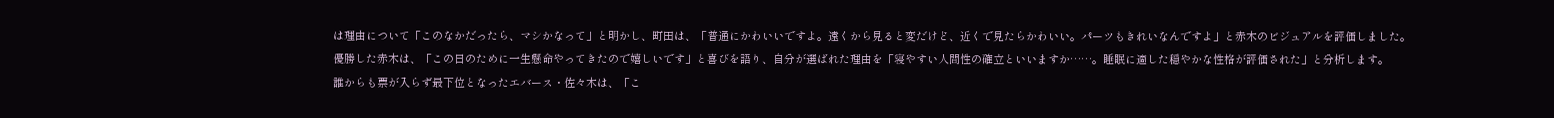は理由について「このなかだったら、マシかなって」と明かし、町田は、「普通にかわいいですよ。遠くから見ると変だけど、近くで見たらかわいい。パーツもきれいなんですよ」と赤木のビジュアルを評価しました。
優勝した赤木は、「この日のために一生懸命やってきたので嬉しいです」と喜びを語り、自分が選ばれた理由を「寝やすい人間性の確立といいますか……。睡眠に適した穏やかな性格が評価された」と分析します。
誰からも票が入らず最下位となったエバース・佐々木は、「こ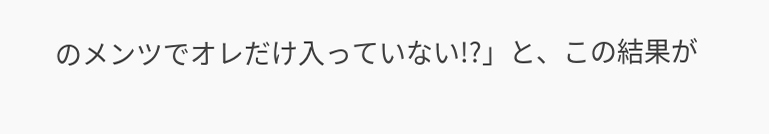のメンツでオレだけ入っていない!?」と、この結果が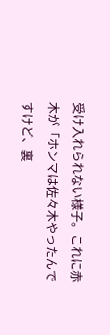受け入れられない様子。これに赤木が「ホンマは佐々木やったんですけど、裏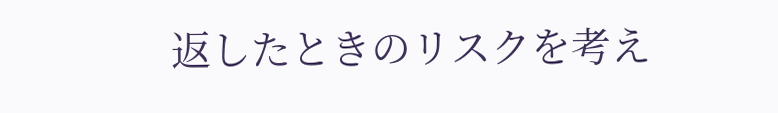返したときのリスクを考え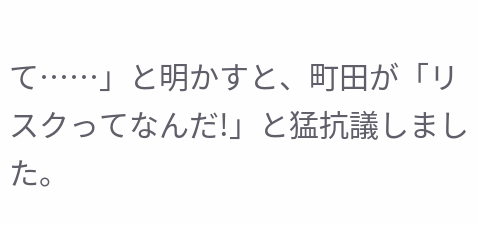て……」と明かすと、町田が「リスクってなんだ!」と猛抗議しました。